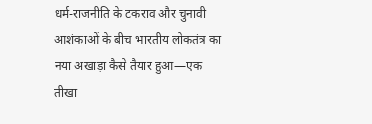धर्म-राजनीति के टकराव और चुनावी आशंकाओं के बीच भारतीय लोकतंत्र का नया अखाड़ा कैसे तैयार हुआ—एक तीखा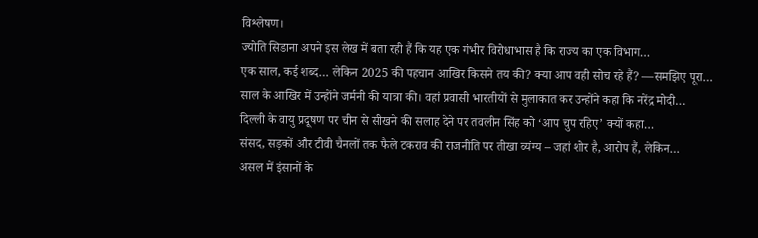विश्लेषण।
ज्योति सिडाना अपने इस लेख में बता रही हैं कि यह एक गंभीर विरोधाभास है कि राज्य का एक विभाग…
एक साल, कई शब्द… लेकिन 2025 की पहचान आखिर किसने तय की? क्या आप वही सोच रहे हैं? —समझिए पूरा…
साल के आखिर में उन्होंने जर्मनी की यात्रा की। वहां प्रवासी भारतीयों से मुलाकात कर उन्होंने कहा कि नरेंद्र मोदी…
दिल्ली के वायु प्रदूषण पर चीन से सीखने की सलाह देने पर तवलीन सिंह को ‘आप चुप रहिए’ क्यों कहा…
संसद, सड़कों और टीवी चैनलों तक फैले टकराव की राजनीति पर तीखा व्यंग्य – जहां शोर है, आरोप हैं, लेकिन…
असल में इंसानों के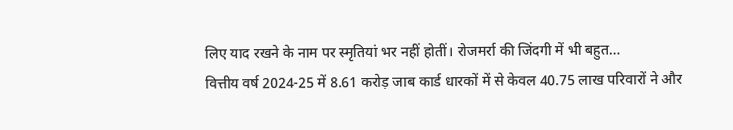लिए याद रखने के नाम पर स्मृतियां भर नहीं होतीं। रोजमर्रा की जिंदगी में भी बहुत…
वित्तीय वर्ष 2024-25 में 8.61 करोड़ जाब कार्ड धारकों में से केवल 40.75 लाख परिवारों ने और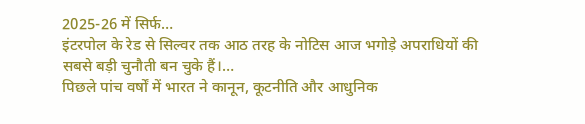2025-26 में सिर्फ…
इंटरपोल के रेड से सिल्वर तक आठ तरह के नोटिस आज भगोड़े अपराधियों की सबसे बड़ी चुनौती बन चुके हैं।…
पिछले पांच वर्षों में भारत ने कानून, कूटनीति और आधुनिक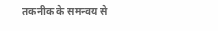तकनीक के समन्वय से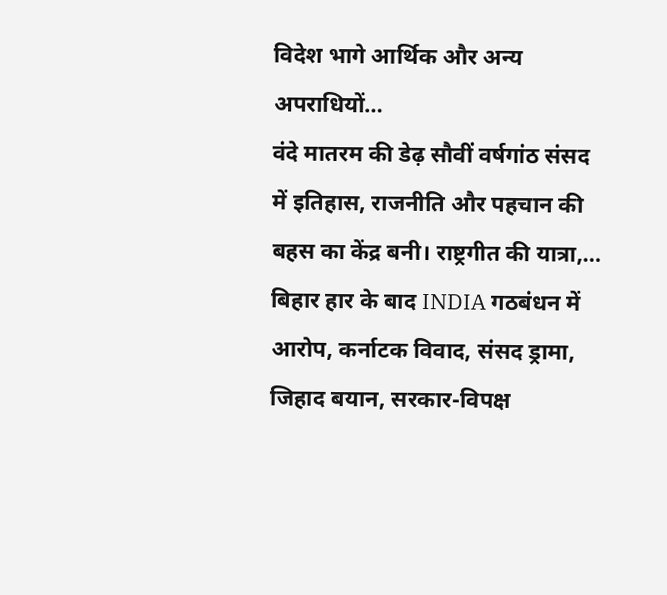विदेश भागे आर्थिक और अन्य अपराधियों…
वंदे मातरम की डेढ़ सौवीं वर्षगांठ संसद में इतिहास, राजनीति और पहचान की बहस का केंद्र बनी। राष्ट्रगीत की यात्रा,…
बिहार हार के बाद INDIA गठबंधन में आरोप, कर्नाटक विवाद, संसद ड्रामा, जिहाद बयान, सरकार-विपक्ष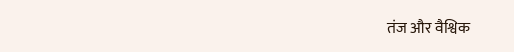तंज और वैश्विक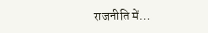राजनीति में…